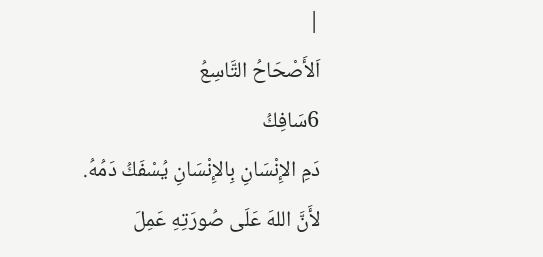|
اَلأَصْحَاحُ التَّاسِعُ
6سَافِكُ
دَمِ الإِنْسَانِ بِالإِنْسَانِ يُسْفَكُ دَمُهُ.
لأَنَّ اللهَ عَلَى صُورَتِهِ عَمِلَ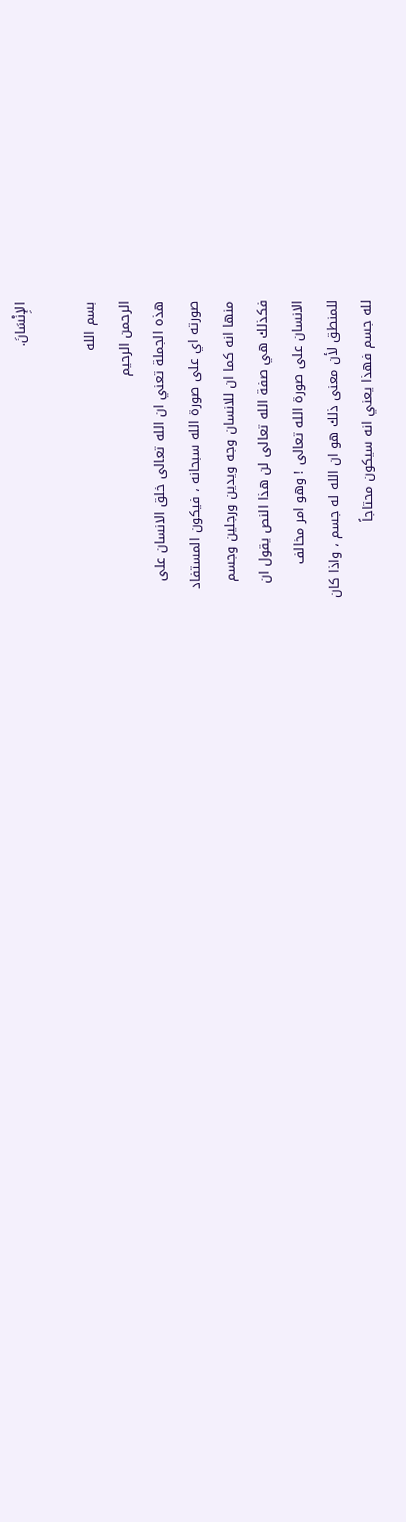الإِنْسَانَ.

بسم الله
الرحمن الرحيم
هذه الجملة تعني ان الله تعالى خلق الانسان على
صورته اي على صورة الله سبحانه ، فيكون المستفاد
منها انه كما ان للانسان وجه ويدين ورجلين وجسم
فكذلك هي صفة الله تعالى لن هذا النص يقول ان
الانسان على صورة الله تعالى ! وهو امر مخالف
للمنطق لأن معنى ذلك هو ان الله له جسم ، واذا كان
لله جسم فهذا يعني انه سيكون محتاجاً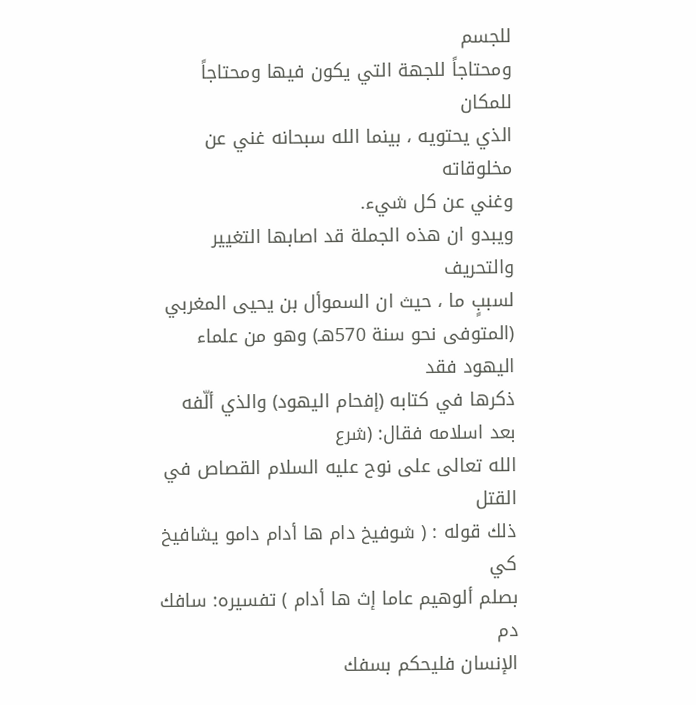للجسم
ومحتاجاً للجهة التي يكون فيها ومحتاجاً للمكان
الذي يحتويه ، بينما الله سبحانه غني عن مخلوقاته
وغني عن كل شيء.
ويبدو ان هذه الجملة قد اصابها التغيير والتحريف
لسببٍ ما ، حيث ان السموأل بن يحيى المغربي
(المتوفى نحو سنة 570هـ) وهو من علماء اليهود فقد
ذكرها في كتابه (إفحام اليهود) والذي ألّفه بعد اسلامه فقال: (شرع
الله تعالى على نوح عليه السلام القصاص في القتل
ذلك قوله : ( شوفيخ دام ها أدام دامو يشافيخ كي
بصلم ألوهيم عاما إث ها أدام ) تفسيره: سافك دم
الإنسان فليحكم بسفك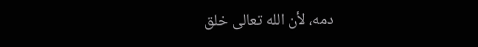دمه، لأن الله تعالى خلق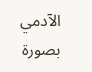الآدمي بصورة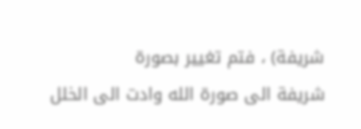شريفة) ، فتم تغيير بصورة
شريفة الى صورة الله وادت الى الخلل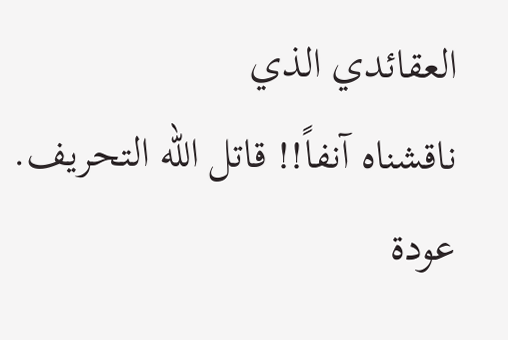العقائدي الذي
ناقشناه آنفاً!! قاتل الله التحريف.
عودة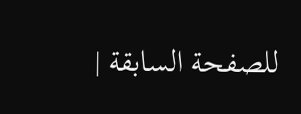للصفحة السابقة |